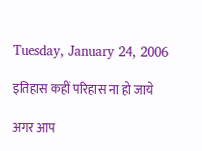Tuesday, January 24, 2006

इतिहास कहीं परिहास ना हो जाये

अगर आप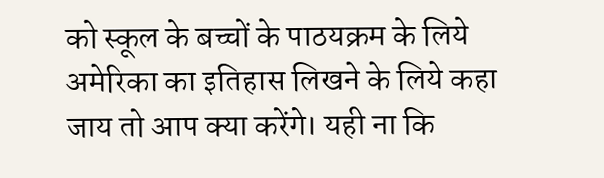को स्‍कूल के बच्‍चों के पाठयक्रम के लिये अमेरिका का इतिहास लिखने के लिये कहा जाय तो आप क्‍या करेंगे। यही ना कि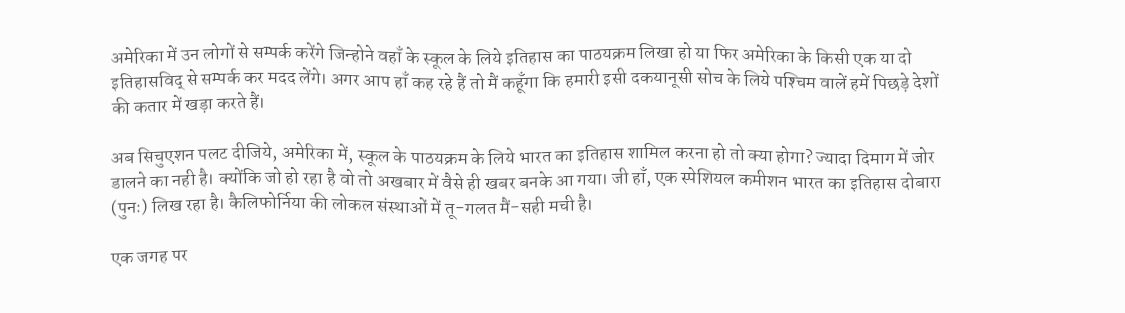अमेरिका में उन लोगों से सम्‍पर्क करेंगे जिन्‍होने वहाँ के स्‍कूल के लिये इतिहास का पाठयक्रम लिखा हो या फिर अमेरिका के किसी एक या दो इतिहासविद्‌ से सम्‍पर्क कर मदद लेंगे। अगर आप हाँ कह रहे हैं तो मैं कहूँगा कि हमारी इसी दकयानूसी सोच के लिये पश्‍चिम वालें हमें पिछड़े देशों की कतार में खड़ा करते हैं।

अब सिचुएशन पलट दीजिये, अमेरिका में, स्‍कूल के पाठयक्रम के लिये भारत का इतिहास शामिल करना हो तो क्‍या होगा? ज्‍यादा दिमाग में जोर डालने का नही है। क्‍योंकि जो हो रहा है वो तो अखबार में वैसे ही खबर बनके आ गया। जी हाँ, एक स्‍पेशियल कमीशन भारत का इतिहास दोबारा (पुनः) लिख रहा है। कैलिफोर्निया की लोकल संस्‍थाओं में तू-गलत मैं-सही मची है।

एक जगह पर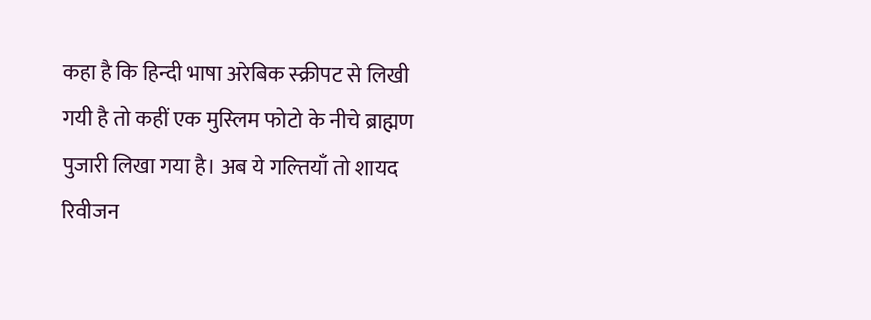कहा है कि हिन्‍दी भाषा अरेबिक स्‍क्रीपट से लिखी गयी है तो कहीं एक मुस्‍लिम फोटो के नीचे ब्राह्मण पुजारी लिखा गया है। अब ये गल्‍तियाँ तो शायद रिवीजन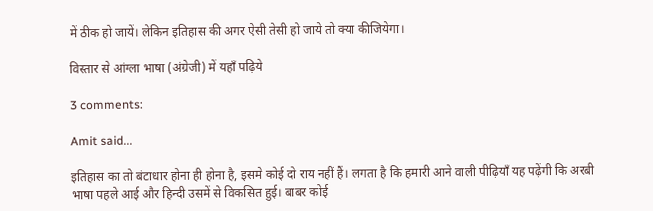में ठीक हो जायें। लेकिन इतिहास की अगर ऐसी तेसी हो जाये तो क्‍या कीजियेगा।

विस्‍तार से आंग्‍ला भाषा (अंग्रेजी) में यहाँ पढ़िये

3 comments:

Amit said...

इतिहास का तो बंटाधार होना ही होना है, इसमे कोई दो राय नहीं हैं। लगता है कि हमारी आने वाली पीढ़ियाँ यह पढ़ेंगी कि अरबी भाषा पहले आई और हिन्दी उसमें से विकसित हुई। बाबर कोई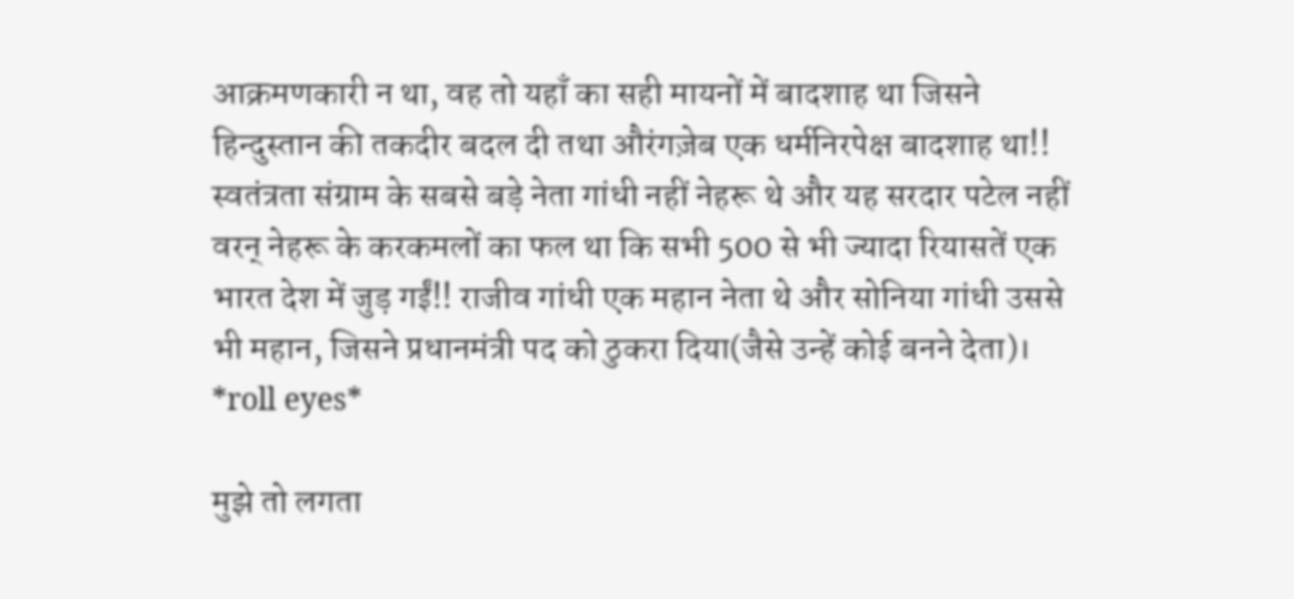आक्रमणकारी न था, वह तो यहाँ का सही मायनों में बादशाह था जिसने हिन्दुस्तान की तकदीर बदल दी तथा औरंगज़ेब एक धर्मनिरपेक्ष बादशाह था!! स्वतंत्रता संग्राम के सबसे बड़े नेता गांधी नहीं नेहरू थे और यह सरदार पटेल नहीं वरन् नेहरू के करकमलों का फल था कि सभी 500 से भी ज्यादा रियासतें एक भारत देश में जुड़ गईं!! राजीव गांधी एक महान नेता थे और सोनिया गांधी उससे भी महान, जिसने प्रधानमंत्री पद को ठुकरा दिया(जैसे उन्हें कोई बनने देता)। *roll eyes*

मुझे तो लगता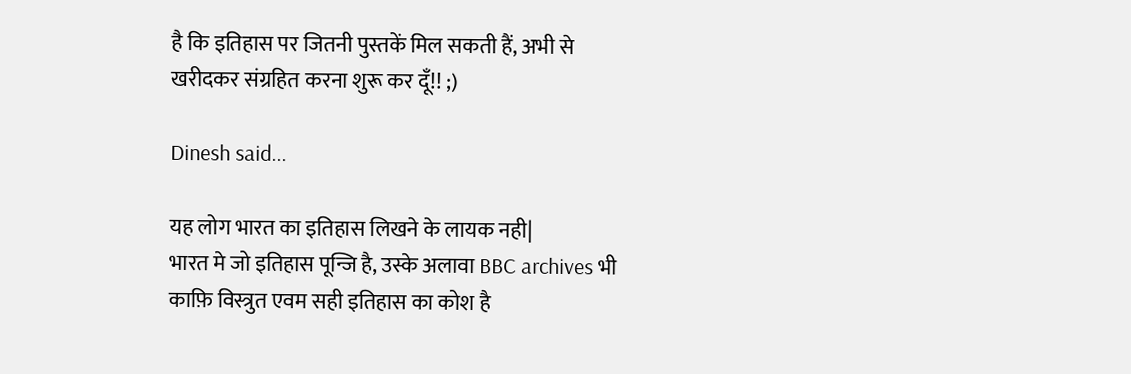है कि इतिहास पर जितनी पुस्तकें मिल सकती हैं, अभी से खरीदकर संग्रहित करना शुरू कर दूँ!! ;)

Dinesh said...

यह लोग भारत का इतिहास लिखने के लायक नही|
भारत मे जो इतिहास पून्जि है, उस्के अलावा BBC archives भी काफ़ि विस्त्रुत एवम सही इतिहास का कोश है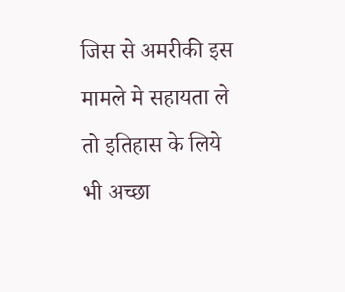जिस से अमरीकी इस मामले मे सहायता ले तो इतिहास के लिये भी अच्छा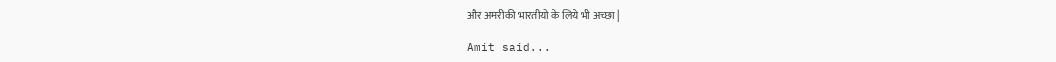और अमरीकी भारतीयो के लिये भी अच्छा |

Amit said...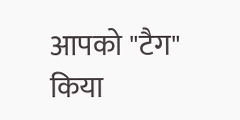आपको "टैग" किया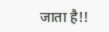जाता है!!